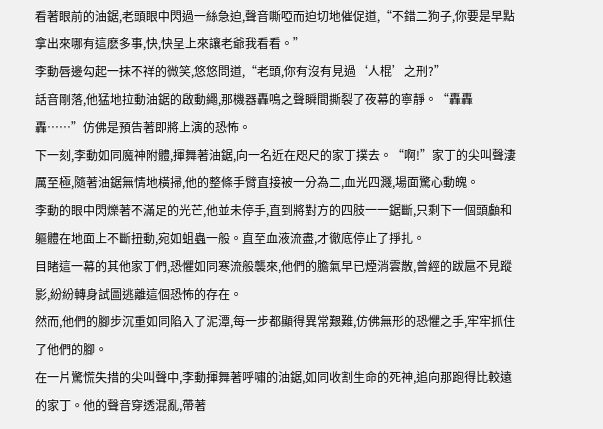看著眼前的油鋸,老頭眼中閃過一絲急迫,聲音嘶啞而迫切地催促道,“不錯二狗子,你要是早點拿出來哪有這麽多事,快,快呈上來讓老爺我看看。”
李動唇邊勾起一抹不祥的微笑,悠悠問道,“老頭,你有沒有見過‘人棍’之刑?”
話音剛落,他猛地拉動油鋸的啟動繩,那機器轟鳴之聲瞬間撕裂了夜幕的寧靜。“轟轟轟……”仿佛是預告著即將上演的恐怖。
下一刻,李動如同魔神附體,揮舞著油鋸,向一名近在咫尺的家丁撲去。“啊!”家丁的尖叫聲淒厲至極,隨著油鋸無情地橫掃,他的整條手臂直接被一分為二,血光四濺,場面驚心動魄。
李動的眼中閃爍著不滿足的光芒,他並未停手,直到將對方的四肢一一鋸斷,只剩下一個頭顱和軀體在地面上不斷扭動,宛如蛆蟲一般。直至血液流盡,才徹底停止了掙扎。
目睹這一幕的其他家丁們,恐懼如同寒流般襲來,他們的膽氣早已煙消雲散,曾經的跋扈不見蹤影,紛紛轉身試圖逃離這個恐怖的存在。
然而,他們的腳步沉重如同陷入了泥潭,每一步都顯得異常艱難,仿佛無形的恐懼之手,牢牢抓住了他們的腳。
在一片驚慌失措的尖叫聲中,李動揮舞著呼嘯的油鋸,如同收割生命的死神,追向那跑得比較遠的家丁。他的聲音穿透混亂,帶著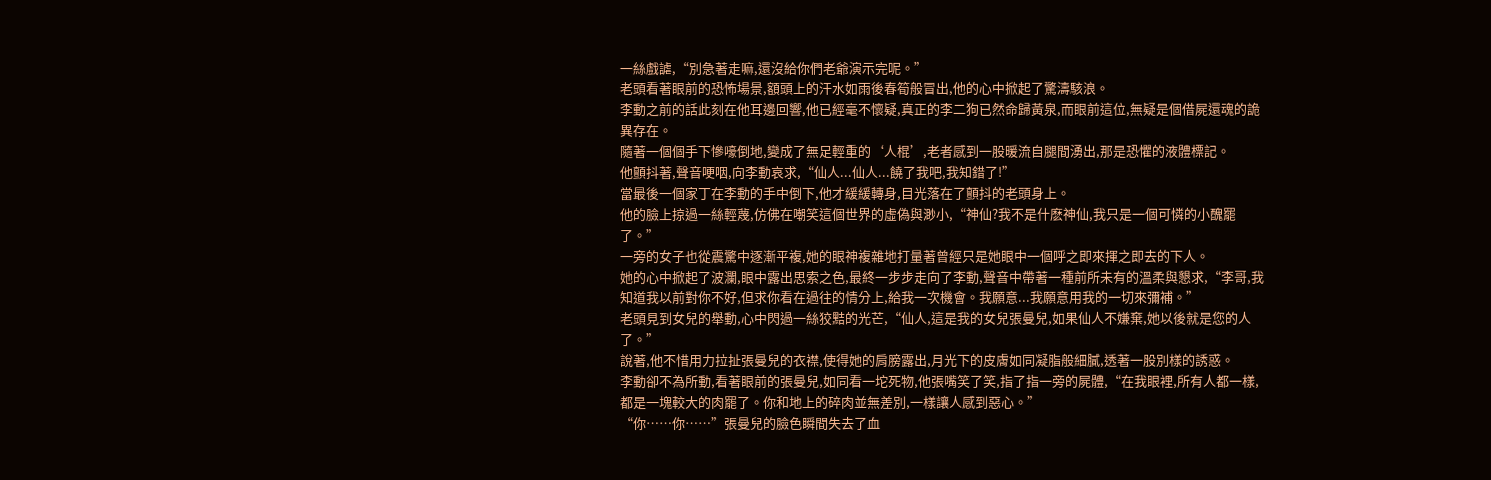一絲戲謔,“別急著走嘛,還沒給你們老爺演示完呢。”
老頭看著眼前的恐怖場景,額頭上的汗水如雨後春筍般冒出,他的心中掀起了驚濤駭浪。
李動之前的話此刻在他耳邊回響,他已經毫不懷疑,真正的李二狗已然命歸黃泉,而眼前這位,無疑是個借屍還魂的詭異存在。
隨著一個個手下慘嚎倒地,變成了無足輕重的‘人棍’,老者感到一股暖流自腿間湧出,那是恐懼的液體標記。
他顫抖著,聲音哽咽,向李動哀求,“仙人...仙人...饒了我吧,我知錯了!”
當最後一個家丁在李動的手中倒下,他才緩緩轉身,目光落在了顫抖的老頭身上。
他的臉上掠過一絲輕蔑,仿佛在嘲笑這個世界的虛偽與渺小,“神仙?我不是什麽神仙,我只是一個可憐的小醜罷了。”
一旁的女子也從震驚中逐漸平複,她的眼神複雜地打量著曾經只是她眼中一個呼之即來揮之即去的下人。
她的心中掀起了波瀾,眼中露出思索之色,最終一步步走向了李動,聲音中帶著一種前所未有的溫柔與懇求,“李哥,我知道我以前對你不好,但求你看在過往的情分上,給我一次機會。我願意...我願意用我的一切來彌補。”
老頭見到女兒的舉動,心中閃過一絲狡黠的光芒,“仙人,這是我的女兒張曼兒,如果仙人不嫌棄,她以後就是您的人了。”
說著,他不惜用力拉扯張曼兒的衣襟,使得她的肩膀露出,月光下的皮膚如同凝脂般細膩,透著一股別樣的誘惑。
李動卻不為所動,看著眼前的張曼兒,如同看一坨死物,他張嘴笑了笑,指了指一旁的屍體,“在我眼裡,所有人都一樣,都是一塊較大的肉罷了。你和地上的碎肉並無差別,一樣讓人感到惡心。”
“你……你……”張曼兒的臉色瞬間失去了血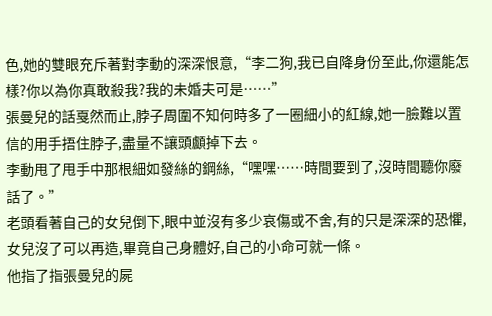色,她的雙眼充斥著對李動的深深恨意,“李二狗,我已自降身份至此,你還能怎樣?你以為你真敢殺我?我的未婚夫可是……”
張曼兒的話戛然而止,脖子周圍不知何時多了一圈細小的紅線,她一臉難以置信的用手捂住脖子,盡量不讓頭顱掉下去。
李動甩了甩手中那根細如發絲的鋼絲,“嘿嘿……時間要到了,沒時間聽你廢話了。”
老頭看著自己的女兒倒下,眼中並沒有多少哀傷或不舍,有的只是深深的恐懼,女兒沒了可以再造,畢竟自己身體好,自己的小命可就一條。
他指了指張曼兒的屍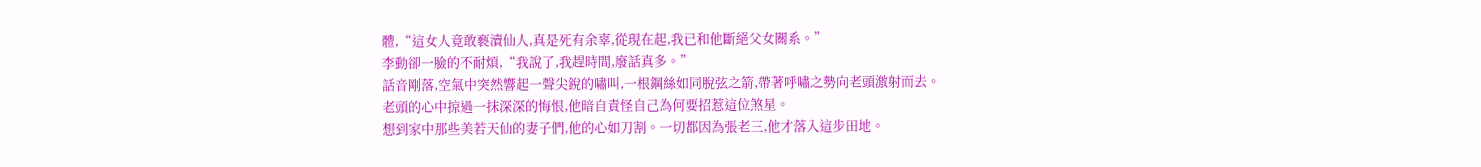體,“這女人竟敢褻瀆仙人,真是死有余辜,從現在起,我已和他斷絕父女關系。”
李動卻一臉的不耐煩,“我說了,我趕時間,廢話真多。”
話音剛落,空氣中突然響起一聲尖銳的嘯叫,一根鋼絲如同脫弦之箭,帶著呼嘯之勢向老頭激射而去。
老頭的心中掠過一抹深深的悔恨,他暗自責怪自己為何要招惹這位煞星。
想到家中那些美若天仙的妻子們,他的心如刀割。一切都因為張老三,他才落入這步田地。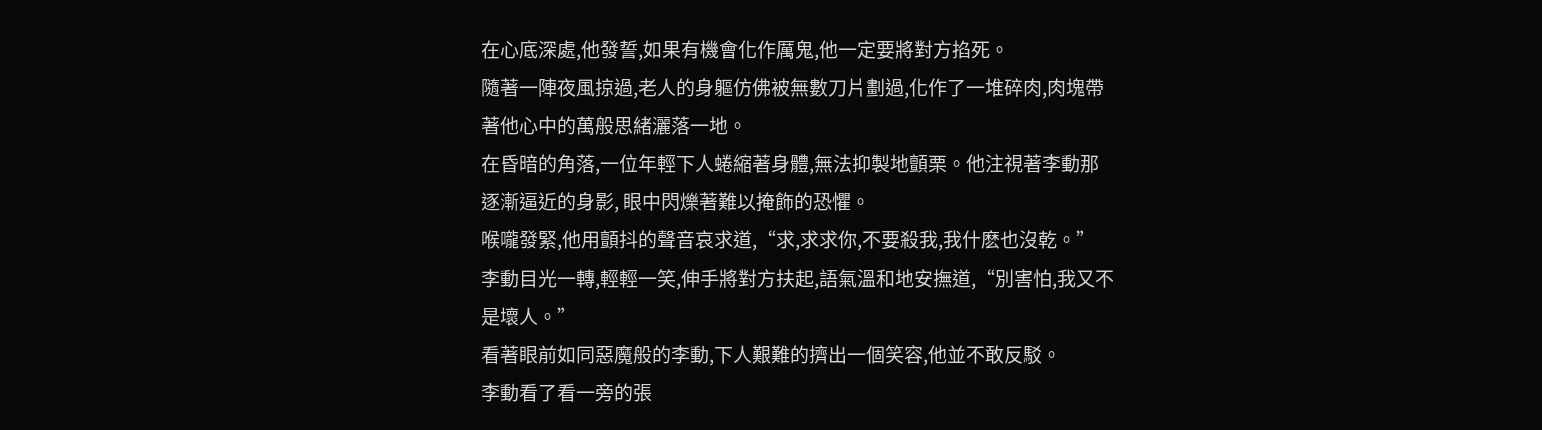在心底深處,他發誓,如果有機會化作厲鬼,他一定要將對方掐死。
隨著一陣夜風掠過,老人的身軀仿佛被無數刀片劃過,化作了一堆碎肉,肉塊帶著他心中的萬般思緒灑落一地。
在昏暗的角落,一位年輕下人蜷縮著身體,無法抑製地顫栗。他注視著李動那逐漸逼近的身影, 眼中閃爍著難以掩飾的恐懼。
喉嚨發緊,他用顫抖的聲音哀求道,“求,求求你,不要殺我,我什麽也沒乾。”
李動目光一轉,輕輕一笑,伸手將對方扶起,語氣溫和地安撫道,“別害怕,我又不是壞人。”
看著眼前如同惡魔般的李動,下人艱難的擠出一個笑容,他並不敢反駁。
李動看了看一旁的張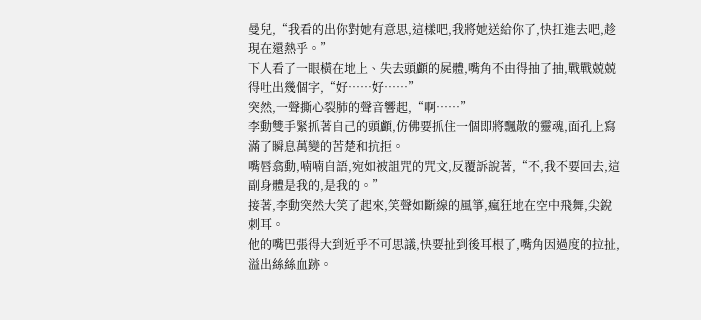曼兒,“我看的出你對她有意思,這樣吧,我將她送給你了,快扛進去吧,趁現在還熱乎。”
下人看了一眼橫在地上、失去頭顱的屍體,嘴角不由得抽了抽,戰戰兢兢得吐出幾個字,“好……好……”
突然,一聲撕心裂肺的聲音響起,“啊……”
李動雙手緊抓著自己的頭顱,仿佛要抓住一個即將飄散的靈魂,面孔上寫滿了瞬息萬變的苦楚和抗拒。
嘴唇翕動,喃喃自語,宛如被詛咒的咒文,反覆訴說著,“不,我不要回去,這副身體是我的,是我的。”
接著,李動突然大笑了起來,笑聲如斷線的風箏,瘋狂地在空中飛舞,尖銳刺耳。
他的嘴巴張得大到近乎不可思議,快要扯到後耳根了,嘴角因過度的拉扯,溢出絲絲血跡。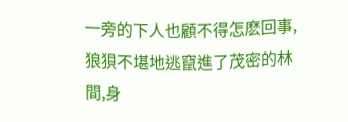一旁的下人也顧不得怎麽回事,狼狽不堪地逃竄進了茂密的林間,身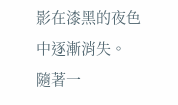影在漆黑的夜色中逐漸消失。
隨著一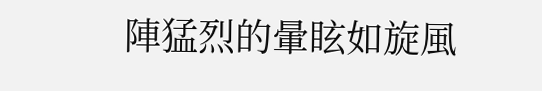陣猛烈的暈眩如旋風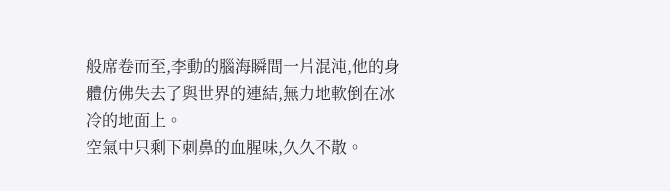般席卷而至,李動的腦海瞬間一片混沌,他的身體仿佛失去了與世界的連結,無力地軟倒在冰冷的地面上。
空氣中只剩下刺鼻的血腥味,久久不散。